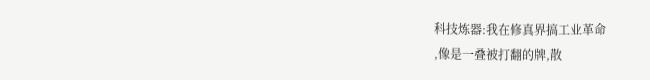科技炼器:我在修真界搞工业革命
,像是一叠被打翻的牌,散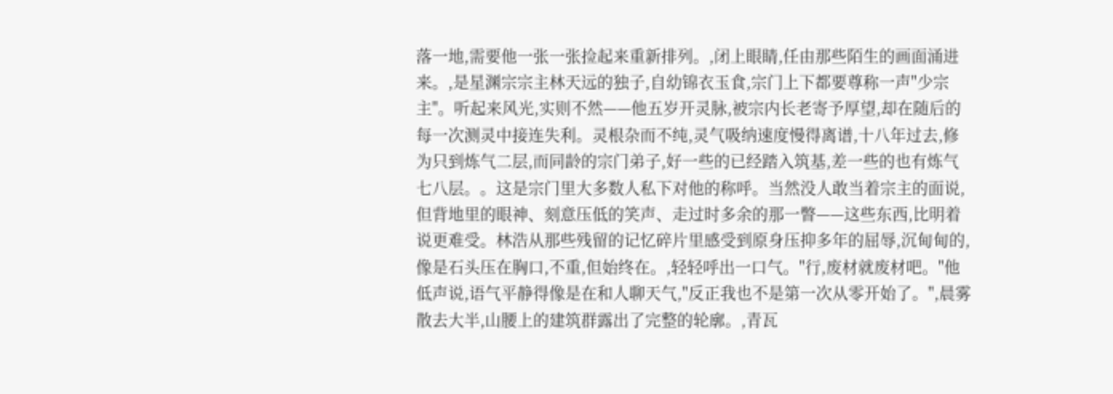落一地,需要他一张一张捡起来重新排列。,闭上眼睛,任由那些陌生的画面涌进来。,是星渊宗宗主林天远的独子,自幼锦衣玉食,宗门上下都要尊称一声"少宗主"。听起来风光,实则不然——他五岁开灵脉,被宗内长老寄予厚望,却在随后的每一次测灵中接连失利。灵根杂而不纯,灵气吸纳速度慢得离谱,十八年过去,修为只到炼气二层,而同龄的宗门弟子,好一些的已经踏入筑基,差一些的也有炼气七八层。。这是宗门里大多数人私下对他的称呼。当然没人敢当着宗主的面说,但背地里的眼神、刻意压低的笑声、走过时多余的那一瞥——这些东西,比明着说更难受。林浩从那些残留的记忆碎片里感受到原身压抑多年的屈辱,沉甸甸的,像是石头压在胸口,不重,但始终在。,轻轻呼出一口气。"行,废材就废材吧。"他低声说,语气平静得像是在和人聊天气,"反正我也不是第一次从零开始了。",晨雾散去大半,山腰上的建筑群露出了完整的轮廓。,青瓦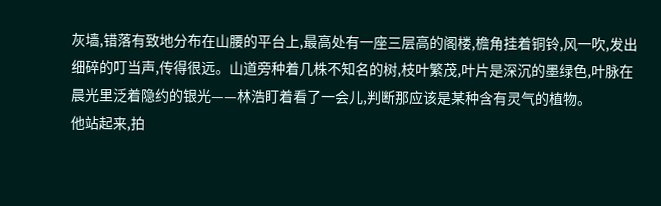灰墙,错落有致地分布在山腰的平台上,最高处有一座三层高的阁楼,檐角挂着铜铃,风一吹,发出细碎的叮当声,传得很远。山道旁种着几株不知名的树,枝叶繁茂,叶片是深沉的墨绿色,叶脉在晨光里泛着隐约的银光——林浩盯着看了一会儿,判断那应该是某种含有灵气的植物。
他站起来,拍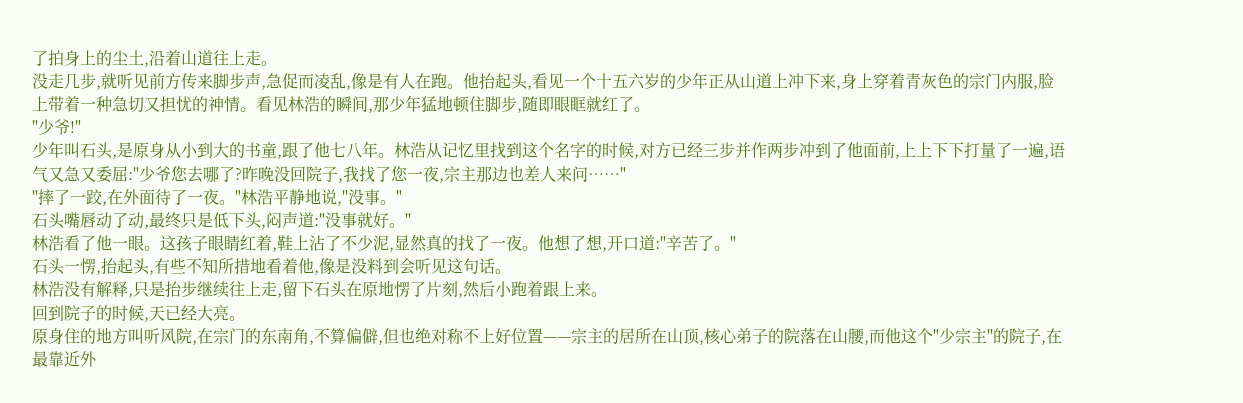了拍身上的尘土,沿着山道往上走。
没走几步,就听见前方传来脚步声,急促而凌乱,像是有人在跑。他抬起头,看见一个十五六岁的少年正从山道上冲下来,身上穿着青灰色的宗门内服,脸上带着一种急切又担忧的神情。看见林浩的瞬间,那少年猛地顿住脚步,随即眼眶就红了。
"少爷!"
少年叫石头,是原身从小到大的书童,跟了他七八年。林浩从记忆里找到这个名字的时候,对方已经三步并作两步冲到了他面前,上上下下打量了一遍,语气又急又委屈:"少爷您去哪了?昨晚没回院子,我找了您一夜,宗主那边也差人来问……"
"摔了一跤,在外面待了一夜。"林浩平静地说,"没事。"
石头嘴唇动了动,最终只是低下头,闷声道:"没事就好。"
林浩看了他一眼。这孩子眼睛红着,鞋上沾了不少泥,显然真的找了一夜。他想了想,开口道:"辛苦了。"
石头一愣,抬起头,有些不知所措地看着他,像是没料到会听见这句话。
林浩没有解释,只是抬步继续往上走,留下石头在原地愣了片刻,然后小跑着跟上来。
回到院子的时候,天已经大亮。
原身住的地方叫听风院,在宗门的东南角,不算偏僻,但也绝对称不上好位置——宗主的居所在山顶,核心弟子的院落在山腰,而他这个"少宗主"的院子,在最靠近外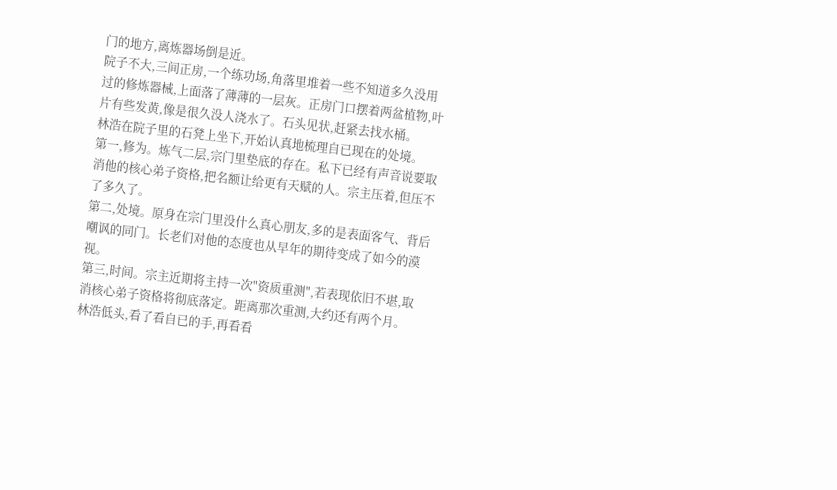门的地方,离炼器场倒是近。
院子不大,三间正房,一个练功场,角落里堆着一些不知道多久没用过的修炼器械,上面落了薄薄的一层灰。正房门口摆着两盆植物,叶片有些发黄,像是很久没人浇水了。石头见状,赶紧去找水桶。
林浩在院子里的石凳上坐下,开始认真地梳理自已现在的处境。
第一,修为。炼气二层,宗门里垫底的存在。私下已经有声音说要取消他的核心弟子资格,把名额让给更有天赋的人。宗主压着,但压不了多久了。
第二,处境。原身在宗门里没什么真心朋友,多的是表面客气、背后嘲讽的同门。长老们对他的态度也从早年的期待变成了如今的漠视。
第三,时间。宗主近期将主持一次"资质重测",若表现依旧不堪,取消核心弟子资格将彻底落定。距离那次重测,大约还有两个月。
林浩低头,看了看自已的手,再看看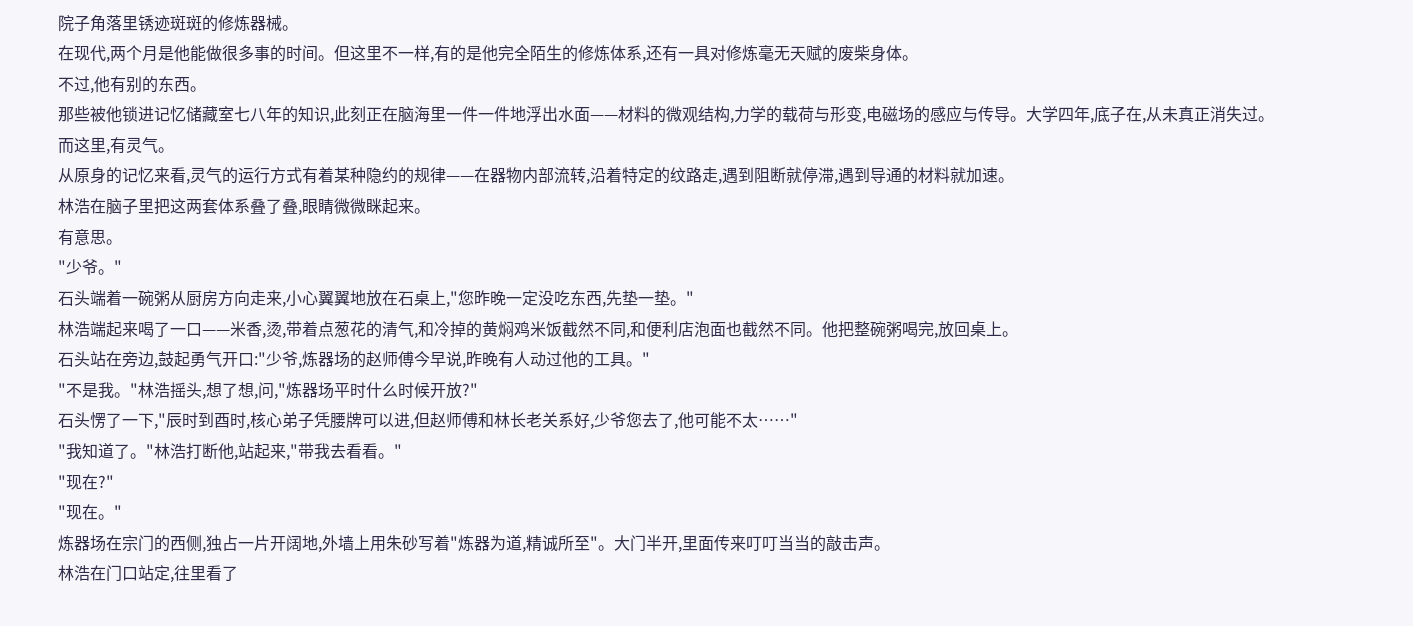院子角落里锈迹斑斑的修炼器械。
在现代,两个月是他能做很多事的时间。但这里不一样,有的是他完全陌生的修炼体系,还有一具对修炼毫无天赋的废柴身体。
不过,他有别的东西。
那些被他锁进记忆储藏室七八年的知识,此刻正在脑海里一件一件地浮出水面——材料的微观结构,力学的载荷与形变,电磁场的感应与传导。大学四年,底子在,从未真正消失过。
而这里,有灵气。
从原身的记忆来看,灵气的运行方式有着某种隐约的规律——在器物内部流转,沿着特定的纹路走,遇到阻断就停滞,遇到导通的材料就加速。
林浩在脑子里把这两套体系叠了叠,眼睛微微眯起来。
有意思。
"少爷。"
石头端着一碗粥从厨房方向走来,小心翼翼地放在石桌上,"您昨晚一定没吃东西,先垫一垫。"
林浩端起来喝了一口——米香,烫,带着点葱花的清气,和冷掉的黄焖鸡米饭截然不同,和便利店泡面也截然不同。他把整碗粥喝完,放回桌上。
石头站在旁边,鼓起勇气开口:"少爷,炼器场的赵师傅今早说,昨晚有人动过他的工具。"
"不是我。"林浩摇头,想了想,问,"炼器场平时什么时候开放?"
石头愣了一下,"辰时到酉时,核心弟子凭腰牌可以进,但赵师傅和林长老关系好,少爷您去了,他可能不太……"
"我知道了。"林浩打断他,站起来,"带我去看看。"
"现在?"
"现在。"
炼器场在宗门的西侧,独占一片开阔地,外墙上用朱砂写着"炼器为道,精诚所至"。大门半开,里面传来叮叮当当的敲击声。
林浩在门口站定,往里看了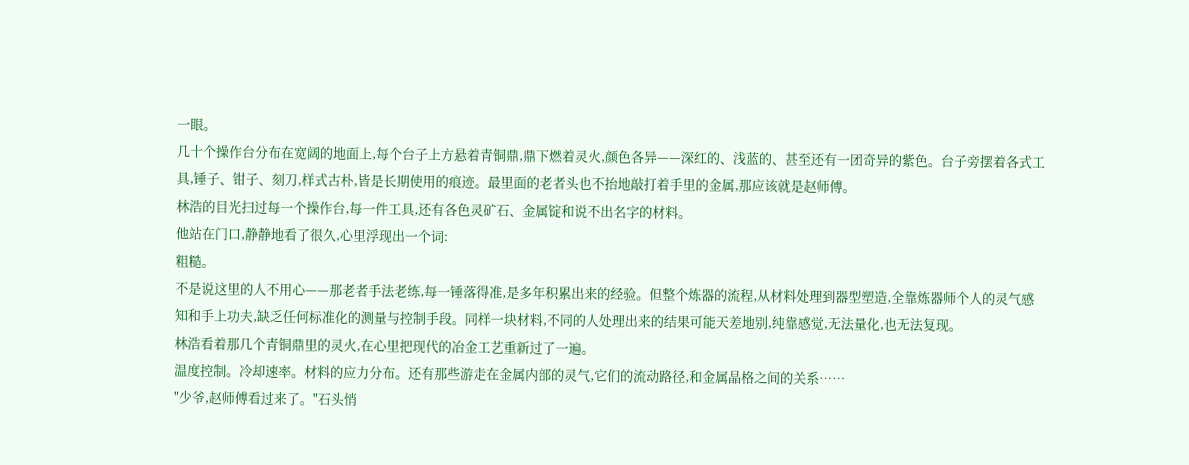一眼。
几十个操作台分布在宽阔的地面上,每个台子上方悬着青铜鼎,鼎下燃着灵火,颜色各异——深红的、浅蓝的、甚至还有一团奇异的紫色。台子旁摆着各式工具,锤子、钳子、刻刀,样式古朴,皆是长期使用的痕迹。最里面的老者头也不抬地敲打着手里的金属,那应该就是赵师傅。
林浩的目光扫过每一个操作台,每一件工具,还有各色灵矿石、金属锭和说不出名字的材料。
他站在门口,静静地看了很久,心里浮现出一个词:
粗糙。
不是说这里的人不用心——那老者手法老练,每一锤落得准,是多年积累出来的经验。但整个炼器的流程,从材料处理到器型塑造,全靠炼器师个人的灵气感知和手上功夫,缺乏任何标准化的测量与控制手段。同样一块材料,不同的人处理出来的结果可能天差地别,纯靠感觉,无法量化,也无法复现。
林浩看着那几个青铜鼎里的灵火,在心里把现代的冶金工艺重新过了一遍。
温度控制。冷却速率。材料的应力分布。还有那些游走在金属内部的灵气,它们的流动路径,和金属晶格之间的关系……
"少爷,赵师傅看过来了。"石头悄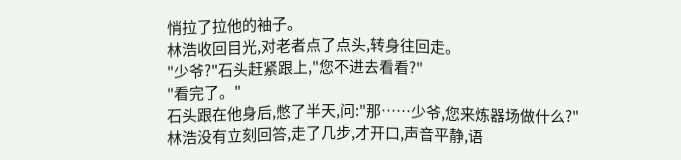悄拉了拉他的袖子。
林浩收回目光,对老者点了点头,转身往回走。
"少爷?"石头赶紧跟上,"您不进去看看?"
"看完了。"
石头跟在他身后,憋了半天,问:"那……少爷,您来炼器场做什么?"
林浩没有立刻回答,走了几步,才开口,声音平静,语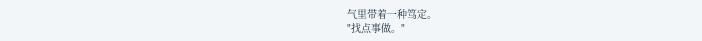气里带着一种笃定。
"找点事做。"